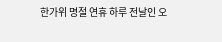한가위 명절 연휴 하루 전날인 오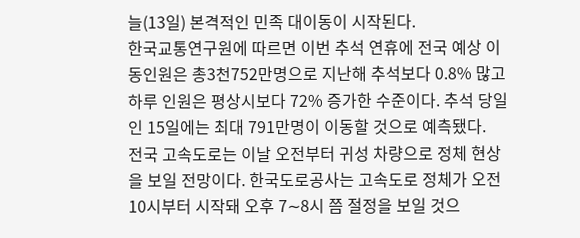늘(13일) 본격적인 민족 대이동이 시작된다.
한국교통연구원에 따르면 이번 추석 연휴에 전국 예상 이동인원은 총3천752만명으로 지난해 추석보다 0.8% 많고 하루 인원은 평상시보다 72% 증가한 수준이다. 추석 당일인 15일에는 최대 791만명이 이동할 것으로 예측됐다.
전국 고속도로는 이날 오전부터 귀성 차량으로 정체 현상을 보일 전망이다. 한국도로공사는 고속도로 정체가 오전 10시부터 시작돼 오후 7∼8시 쯤 절정을 보일 것으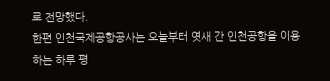로 전망했다.
한편 인천국제공항공사는 오늘부터 엿새 간 인천공항을 이용하는 하루 평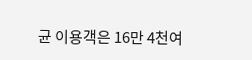균 이용객은 16만 4천여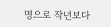명으로 작년보다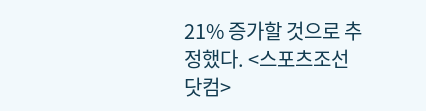21% 증가할 것으로 추정했다. <스포츠조선닷컴>